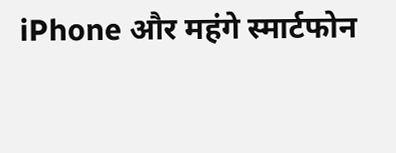iPhone और महंगे स्मार्टफोन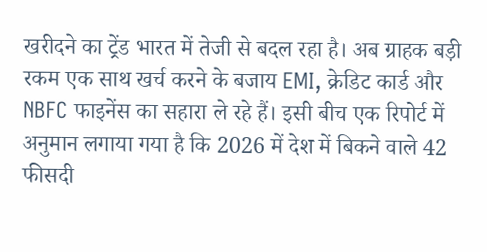खरीदने का ट्रेंड भारत में तेजी से बदल रहा है। अब ग्राहक बड़ी रकम एक साथ खर्च करने के बजाय EMI, क्रेडिट कार्ड और NBFC फाइनेंस का सहारा ले रहे हैं। इसी बीच एक रिपोर्ट में अनुमान लगाया गया है कि 2026 में देश में बिकने वाले 42 फीसदी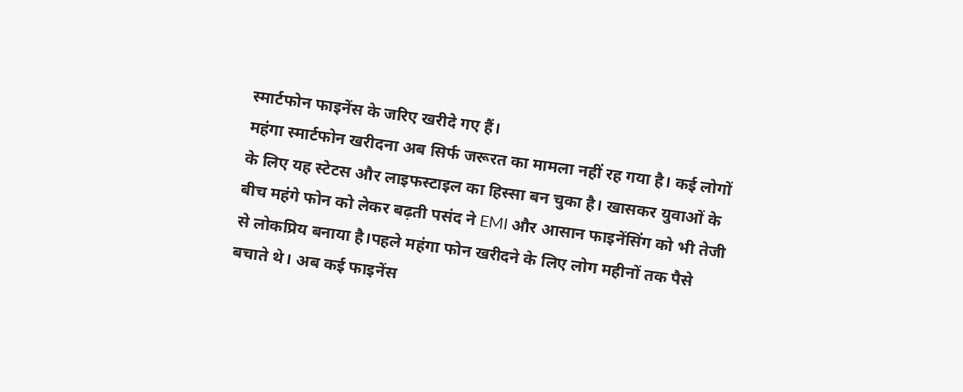स्मार्टफोन फाइनेंस के जरिए खरीदे गए हैं।
महंगा स्मार्टफोन खरीदना अब सिर्फ जरूरत का मामला नहीं रह गया है। कई लोगों के लिए यह स्टेटस और लाइफस्टाइल का हिस्सा बन चुका है। खासकर युवाओं के बीच महंगे फोन को लेकर बढ़ती पसंद ने EMI और आसान फाइनेंसिंग को भी तेजी से लोकप्रिय बनाया है।पहले महंगा फोन खरीदने के लिए लोग महीनों तक पैसे बचाते थे। अब कई फाइनेंस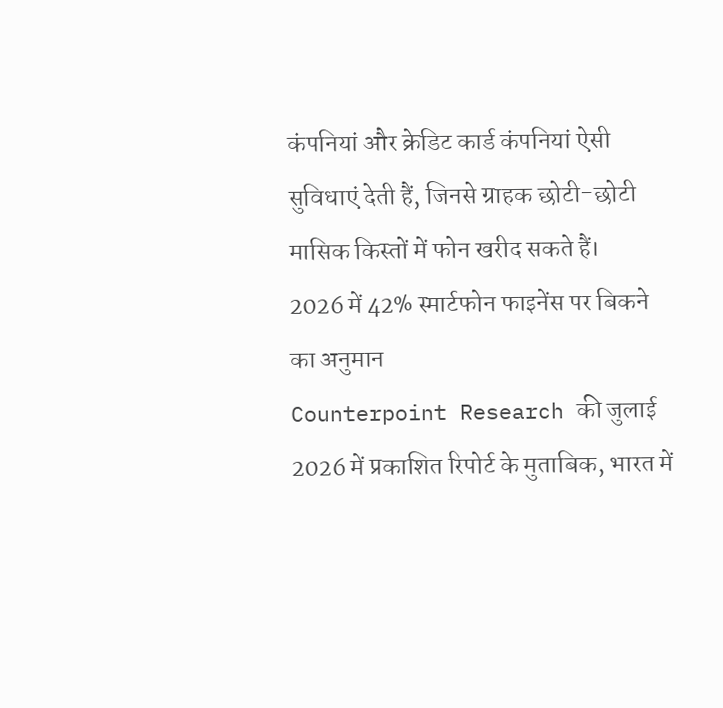कंपनियां और क्रेडिट कार्ड कंपनियां ऐसी सुविधाएं देती हैं, जिनसे ग्राहक छोटी-छोटी मासिक किस्तों में फोन खरीद सकते हैं।
2026 में 42% स्मार्टफोन फाइनेंस पर बिकने का अनुमान
Counterpoint Research की जुलाई 2026 में प्रकाशित रिपोर्ट के मुताबिक, भारत में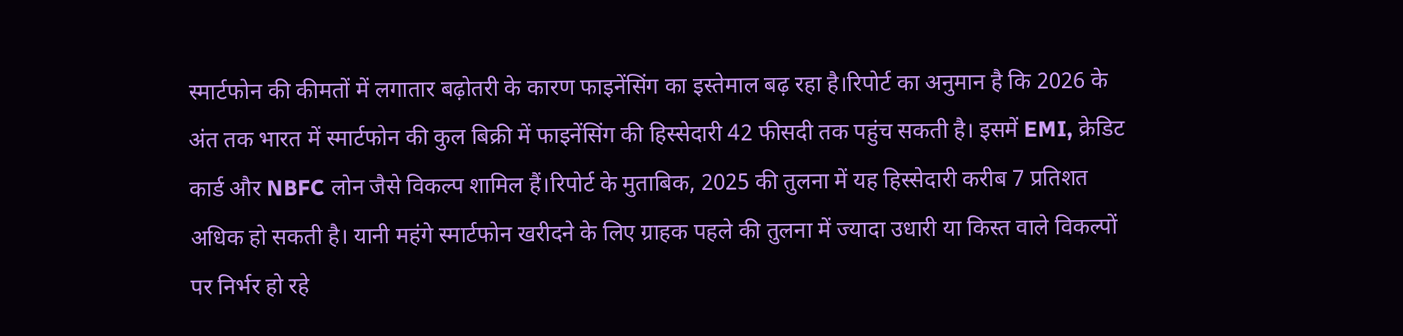स्मार्टफोन की कीमतों में लगातार बढ़ोतरी के कारण फाइनेंसिंग का इस्तेमाल बढ़ रहा है।रिपोर्ट का अनुमान है कि 2026 के अंत तक भारत में स्मार्टफोन की कुल बिक्री में फाइनेंसिंग की हिस्सेदारी 42 फीसदी तक पहुंच सकती है। इसमें EMI, क्रेडिट कार्ड और NBFC लोन जैसे विकल्प शामिल हैं।रिपोर्ट के मुताबिक, 2025 की तुलना में यह हिस्सेदारी करीब 7 प्रतिशत अधिक हो सकती है। यानी महंगे स्मार्टफोन खरीदने के लिए ग्राहक पहले की तुलना में ज्यादा उधारी या किस्त वाले विकल्पों पर निर्भर हो रहे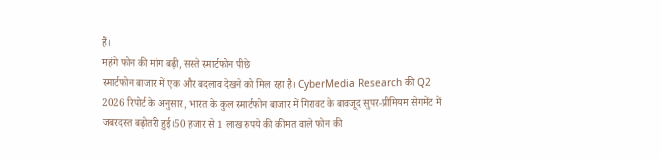हैं।
महंगे फोन की मांग बढ़ी, सस्ते स्मार्टफोन पीछे
स्मार्टफोन बाजार में एक और बदलाव देखने को मिल रहा है। CyberMedia Research की Q2 2026 रिपोर्ट के अनुसार, भारत के कुल स्मार्टफोन बाजार में गिरावट के बावजूद सुपर-प्रीमियम सेगमेंट में जबरदस्त बढ़ोतरी हुई।50 हजार से 1 लाख रुपये की कीमत वाले फोन की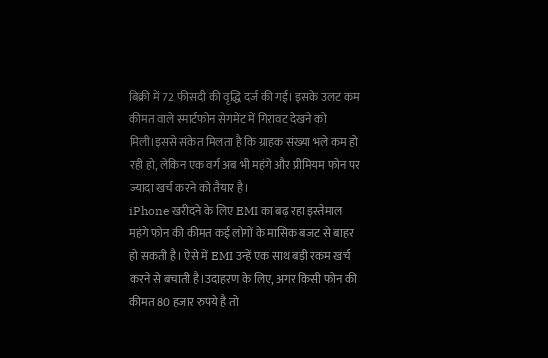बिक्री में 72 फीसदी की वृद्धि दर्ज की गई। इसके उलट कम कीमत वाले स्मार्टफोन सेगमेंट में गिरावट देखने को मिली।इससे संकेत मिलता है कि ग्राहक संख्या भले कम हो रही हो, लेकिन एक वर्ग अब भी महंगे और प्रीमियम फोन पर ज्यादा खर्च करने को तैयार है।
iPhone खरीदने के लिए EMI का बढ़ रहा इस्तेमाल
महंगे फोन की कीमत कई लोगों के मासिक बजट से बाहर हो सकती है। ऐसे में EMI उन्हें एक साथ बड़ी रकम खर्च करने से बचाती है।उदाहरण के लिए, अगर किसी फोन की कीमत 80 हजार रुपये है तो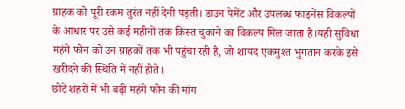ग्राहक को पूरी रकम तुरंत नहीं देनी पड़ती। डाउन पेमेंट और उपलब्ध फाइनेंस विकल्पों के आधार पर उसे कई महीनों तक किस्त चुकाने का विकल्प मिल जाता है।यही सुविधा महंगे फोन को उन ग्राहकों तक भी पहुंचा रही है, जो शायद एकमुश्त भुगतान करके इसे खरीदने की स्थिति में नहीं होते।
छोटे शहरों में भी बढ़ी महंगे फोन की मांग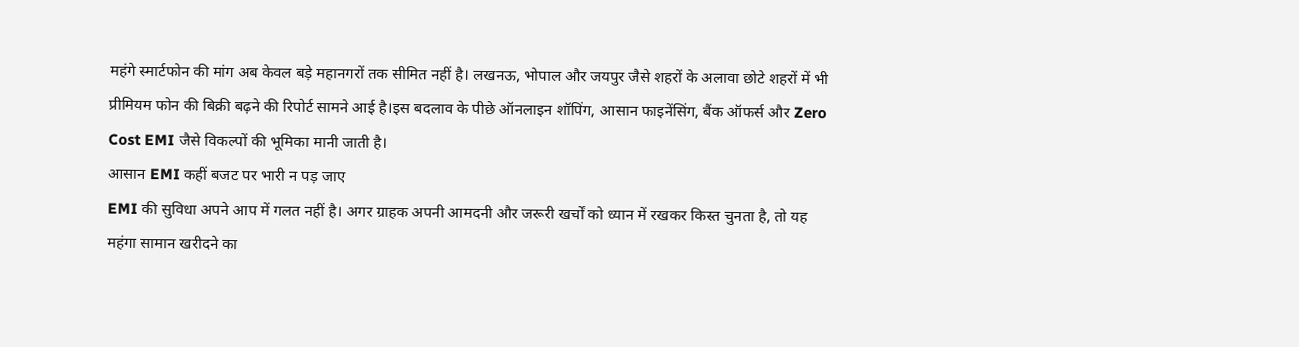महंगे स्मार्टफोन की मांग अब केवल बड़े महानगरों तक सीमित नहीं है। लखनऊ, भोपाल और जयपुर जैसे शहरों के अलावा छोटे शहरों में भी प्रीमियम फोन की बिक्री बढ़ने की रिपोर्ट सामने आई है।इस बदलाव के पीछे ऑनलाइन शॉपिंग, आसान फाइनेंसिंग, बैंक ऑफर्स और Zero Cost EMI जैसे विकल्पों की भूमिका मानी जाती है।
आसान EMI कहीं बजट पर भारी न पड़ जाए
EMI की सुविधा अपने आप में गलत नहीं है। अगर ग्राहक अपनी आमदनी और जरूरी खर्चों को ध्यान में रखकर किस्त चुनता है, तो यह महंगा सामान खरीदने का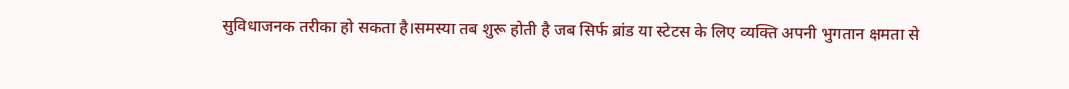सुविधाजनक तरीका हो सकता है।समस्या तब शुरू होती है जब सिर्फ ब्रांड या स्टेटस के लिए व्यक्ति अपनी भुगतान क्षमता से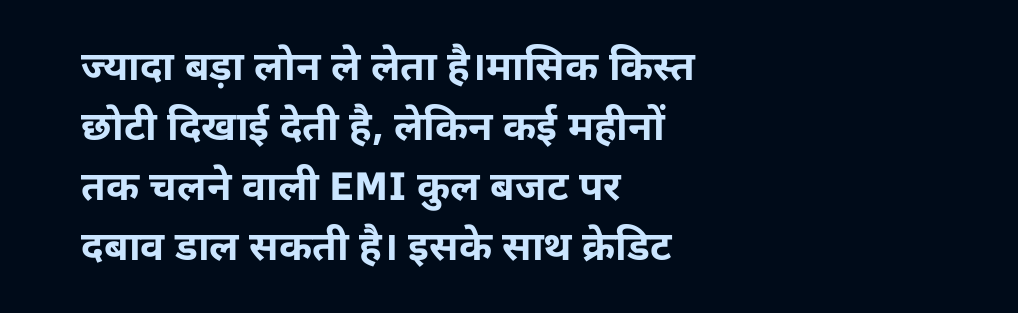ज्यादा बड़ा लोन ले लेता है।मासिक किस्त छोटी दिखाई देती है, लेकिन कई महीनों तक चलने वाली EMI कुल बजट पर दबाव डाल सकती है। इसके साथ क्रेडिट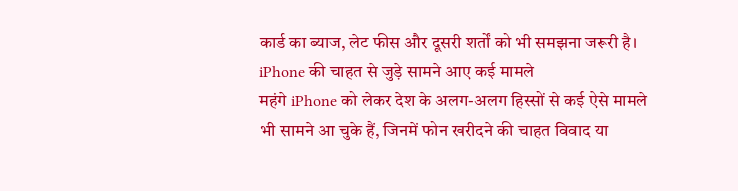कार्ड का ब्याज, लेट फीस और दूसरी शर्तों को भी समझना जरूरी है।
iPhone की चाहत से जुड़े सामने आए कई मामले
महंगे iPhone को लेकर देश के अलग-अलग हिस्सों से कई ऐसे मामले भी सामने आ चुके हैं, जिनमें फोन खरीदने की चाहत विवाद या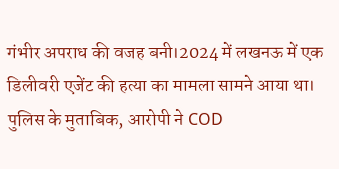गंभीर अपराध की वजह बनी।2024 में लखनऊ में एक डिलीवरी एजेंट की हत्या का मामला सामने आया था। पुलिस के मुताबिक, आरोपी ने COD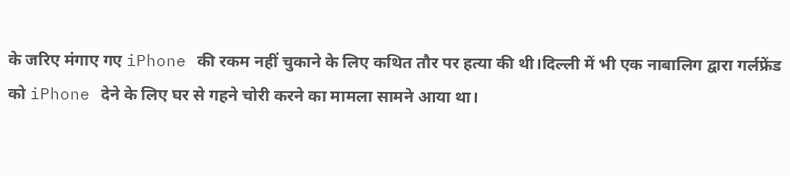के जरिए मंगाए गए iPhone की रकम नहीं चुकाने के लिए कथित तौर पर हत्या की थी।दिल्ली में भी एक नाबालिग द्वारा गर्लफ्रेंड को iPhone देने के लिए घर से गहने चोरी करने का मामला सामने आया था।